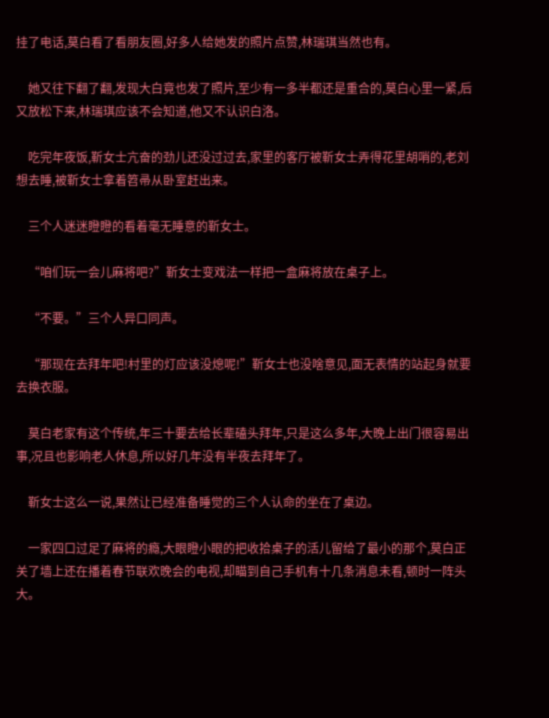挂了电话,莫白看了看朋友圈,好多人给她发的照片点赞,林瑞琪当然也有。

    她又往下翻了翻,发现大白竟也发了照片,至少有一多半都还是重合的,莫白心里一紧,后又放松下来,林瑞琪应该不会知道,他又不认识白洛。

    吃完年夜饭,靳女士亢奋的劲儿还没过过去,家里的客厅被靳女士弄得花里胡哨的,老刘想去睡,被靳女士拿着笤帚从卧室赶出来。

    三个人迷迷瞪瞪的看着毫无睡意的靳女士。

    “咱们玩一会儿麻将吧?”靳女士变戏法一样把一盒麻将放在桌子上。

    “不要。”三个人异口同声。

    “那现在去拜年吧!村里的灯应该没熄呢!”靳女士也没啥意见,面无表情的站起身就要去换衣服。

    莫白老家有这个传统,年三十要去给长辈磕头拜年,只是这么多年,大晚上出门很容易出事,况且也影响老人休息,所以好几年没有半夜去拜年了。

    靳女士这么一说,果然让已经准备睡觉的三个人认命的坐在了桌边。

    一家四口过足了麻将的瘾,大眼瞪小眼的把收拾桌子的活儿留给了最小的那个,莫白正关了墙上还在播着春节联欢晚会的电视,却瞄到自己手机有十几条消息未看,顿时一阵头大。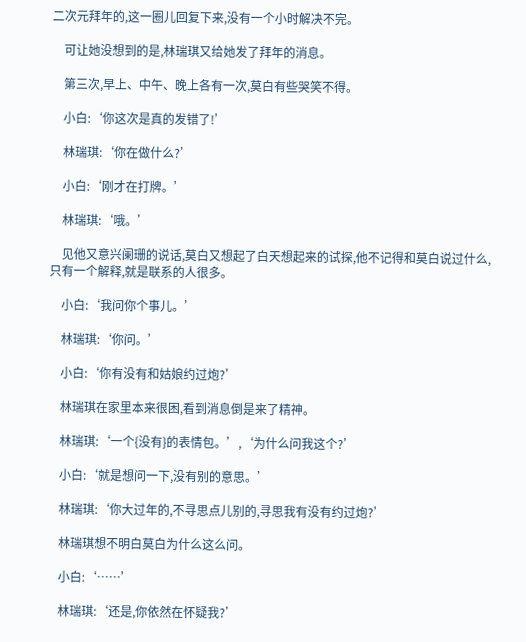二次元拜年的,这一圈儿回复下来,没有一个小时解决不完。

    可让她没想到的是,林瑞琪又给她发了拜年的消息。

    第三次,早上、中午、晚上各有一次,莫白有些哭笑不得。

    小白:‘你这次是真的发错了!’

    林瑞琪:‘你在做什么?’

    小白:‘刚才在打牌。’

    林瑞琪:‘哦。’

    见他又意兴阑珊的说话,莫白又想起了白天想起来的试探,他不记得和莫白说过什么,只有一个解释,就是联系的人很多。

    小白:‘我问你个事儿。’

    林瑞琪:‘你问。’

    小白:‘你有没有和姑娘约过炮?’

    林瑞琪在家里本来很困,看到消息倒是来了精神。

    林瑞琪:‘一个{没有}的表情包。’,‘为什么问我这个?’

    小白:‘就是想问一下,没有别的意思。’

    林瑞琪:‘你大过年的,不寻思点儿别的,寻思我有没有约过炮?’

    林瑞琪想不明白莫白为什么这么问。

    小白:‘……’

    林瑞琪:‘还是,你依然在怀疑我?’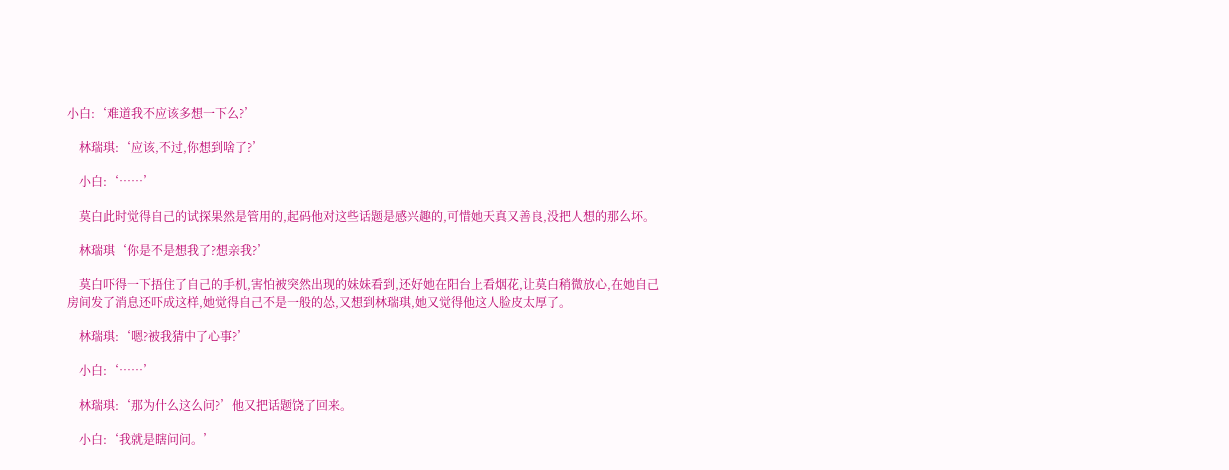小白:‘难道我不应该多想一下么?’

    林瑞琪:‘应该,不过,你想到啥了?’

    小白:‘……’

    莫白此时觉得自己的试探果然是管用的,起码他对这些话题是感兴趣的,可惜她天真又善良,没把人想的那么坏。

    林瑞琪‘你是不是想我了?想亲我?’

    莫白吓得一下捂住了自己的手机,害怕被突然出现的妹妹看到,还好她在阳台上看烟花,让莫白稍微放心,在她自己房间发了消息还吓成这样,她觉得自己不是一般的怂,又想到林瑞琪,她又觉得他这人脸皮太厚了。

    林瑞琪:‘嗯?被我猜中了心事?’

    小白:‘……’

    林瑞琪:‘那为什么这么问?’他又把话题饶了回来。

    小白:‘我就是瞎问问。’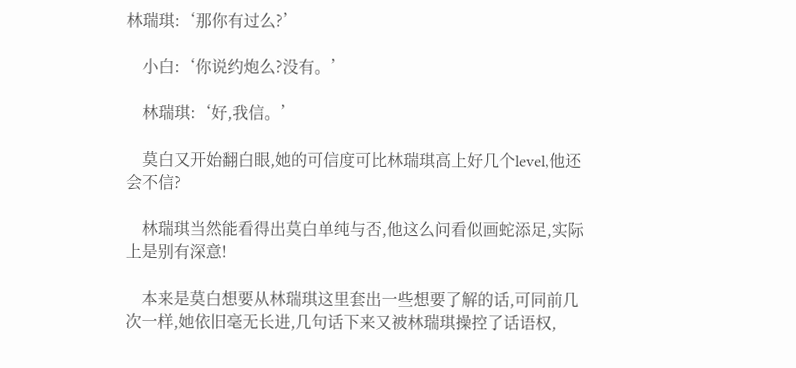林瑞琪:‘那你有过么?’

    小白:‘你说约炮么?没有。’

    林瑞琪:‘好,我信。’

    莫白又开始翻白眼,她的可信度可比林瑞琪高上好几个level,他还会不信?

    林瑞琪当然能看得出莫白单纯与否,他这么问看似画蛇添足,实际上是别有深意!

    本来是莫白想要从林瑞琪这里套出一些想要了解的话,可同前几次一样,她依旧毫无长进,几句话下来又被林瑞琪操控了话语权,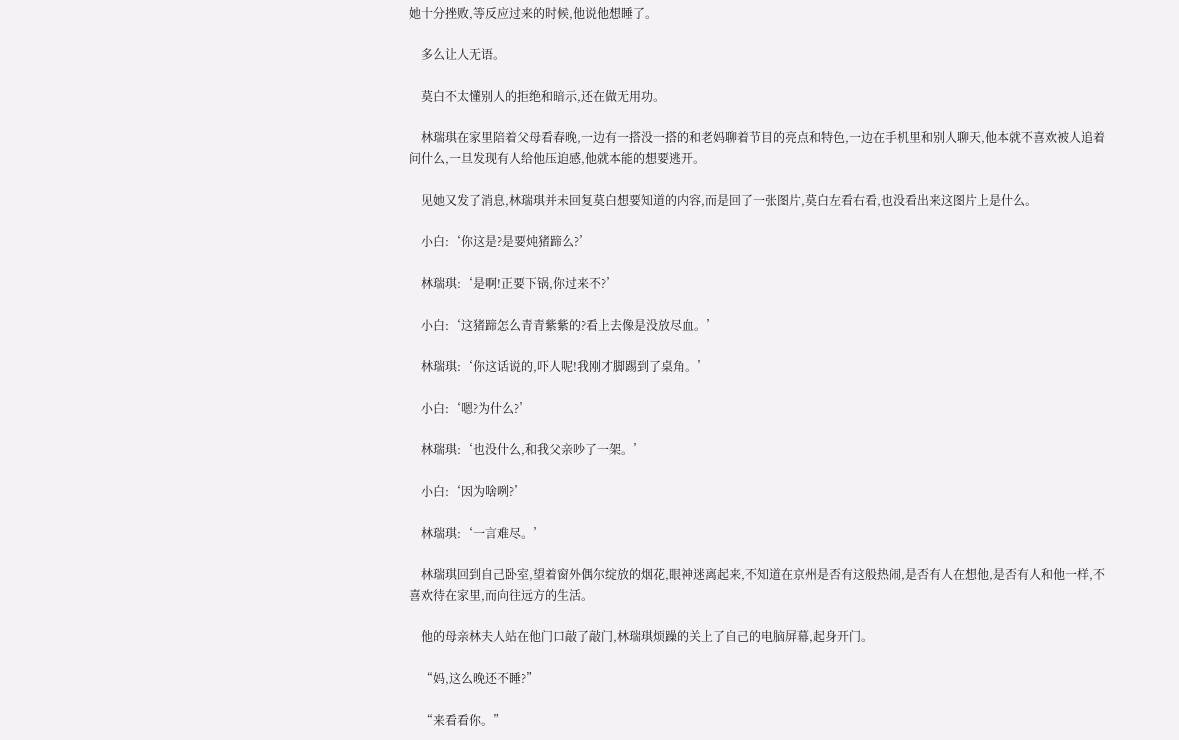她十分挫败,等反应过来的时候,他说他想睡了。

    多么让人无语。

    莫白不太懂别人的拒绝和暗示,还在做无用功。

    林瑞琪在家里陪着父母看春晚,一边有一搭没一搭的和老妈聊着节目的亮点和特色,一边在手机里和别人聊天,他本就不喜欢被人追着问什么,一旦发现有人给他压迫感,他就本能的想要逃开。

    见她又发了消息,林瑞琪并未回复莫白想要知道的内容,而是回了一张图片,莫白左看右看,也没看出来这图片上是什么。

    小白:‘你这是?是要炖猪蹄么?’

    林瑞琪:‘是啊!正要下锅,你过来不?’

    小白:‘这猪蹄怎么青青紫紫的?看上去像是没放尽血。’

    林瑞琪:‘你这话说的,吓人呢!我刚才脚踢到了桌角。’

    小白:‘嗯?为什么?’

    林瑞琪:‘也没什么,和我父亲吵了一架。’

    小白:‘因为啥咧?’

    林瑞琪:‘一言难尽。’

    林瑞琪回到自己卧室,望着窗外偶尔绽放的烟花,眼神迷离起来,不知道在京州是否有这般热闹,是否有人在想他,是否有人和他一样,不喜欢待在家里,而向往远方的生活。

    他的母亲林夫人站在他门口敲了敲门,林瑞琪烦躁的关上了自己的电脑屏幕,起身开门。

    “妈,这么晚还不睡?”

    “来看看你。”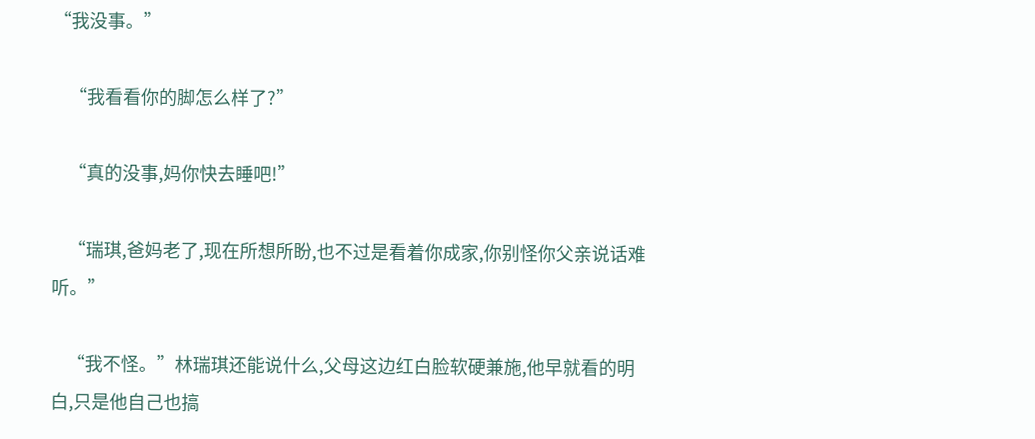“我没事。”

    “我看看你的脚怎么样了?”

    “真的没事,妈你快去睡吧!”

    “瑞琪,爸妈老了,现在所想所盼,也不过是看着你成家,你别怪你父亲说话难听。”

    “我不怪。”林瑞琪还能说什么,父母这边红白脸软硬兼施,他早就看的明白,只是他自己也搞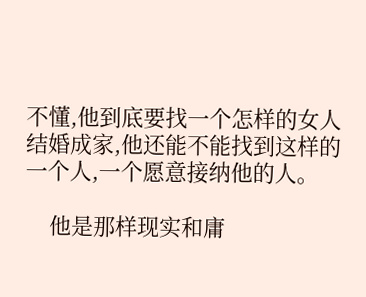不懂,他到底要找一个怎样的女人结婚成家,他还能不能找到这样的一个人,一个愿意接纳他的人。

    他是那样现实和庸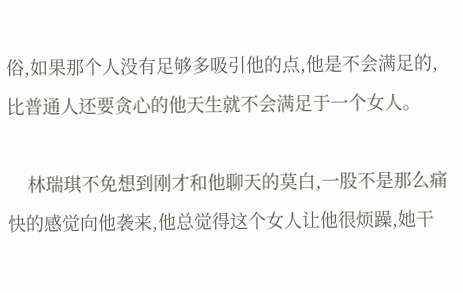俗,如果那个人没有足够多吸引他的点,他是不会满足的,比普通人还要贪心的他天生就不会满足于一个女人。

    林瑞琪不免想到刚才和他聊天的莫白,一股不是那么痛快的感觉向他袭来,他总觉得这个女人让他很烦躁,她干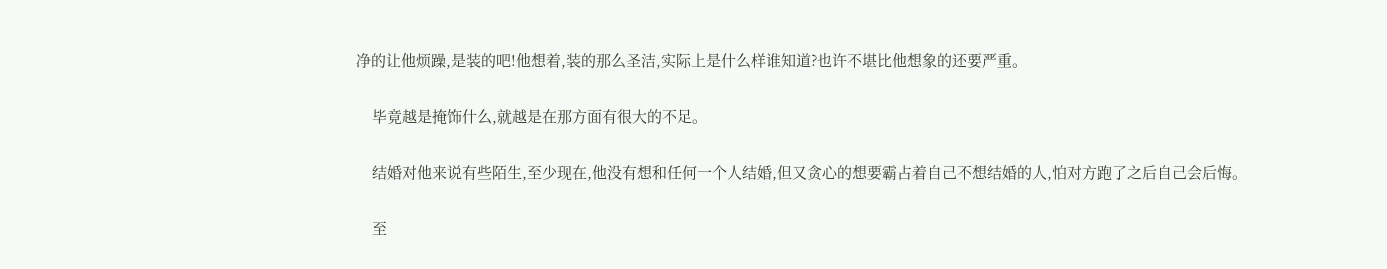净的让他烦躁,是装的吧!他想着,装的那么圣洁,实际上是什么样谁知道?也许不堪比他想象的还要严重。

    毕竟越是掩饰什么,就越是在那方面有很大的不足。

    结婚对他来说有些陌生,至少现在,他没有想和任何一个人结婚,但又贪心的想要霸占着自己不想结婚的人,怕对方跑了之后自己会后悔。

    至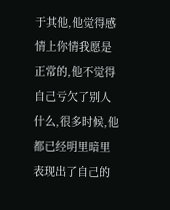于其他,他觉得感情上你情我愿是正常的,他不觉得自己亏欠了别人什么,很多时候,他都已经明里暗里表现出了自己的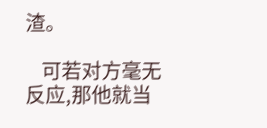渣。

    可若对方毫无反应,那他就当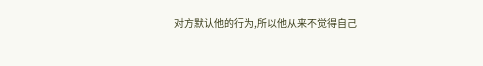对方默认他的行为,所以他从来不觉得自己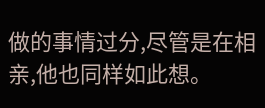做的事情过分,尽管是在相亲,他也同样如此想。